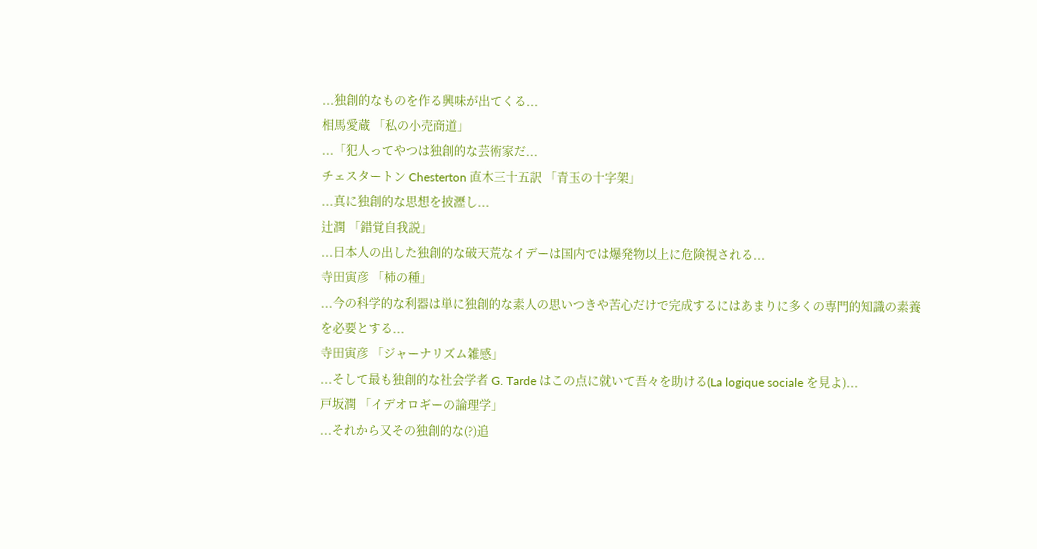...独創的なものを作る興味が出てくる...
相馬愛蔵 「私の小売商道」
...「犯人ってやつは独創的な芸術家だ...
チェスタートン Chesterton 直木三十五訳 「青玉の十字架」
...真に独創的な思想を披瀝し...
辻潤 「錯覚自我説」
...日本人の出した独創的な破天荒なイデーは国内では爆発物以上に危険視される...
寺田寅彦 「柿の種」
...今の科学的な利器は単に独創的な素人の思いつきや苦心だけで完成するにはあまりに多くの専門的知識の素養を必要とする...
寺田寅彦 「ジャーナリズム雑感」
...そして最も独創的な社会学者 G. Tarde はこの点に就いて吾々を助ける(La logique sociale を見よ)...
戸坂潤 「イデオロギーの論理学」
...それから又その独創的な(?)追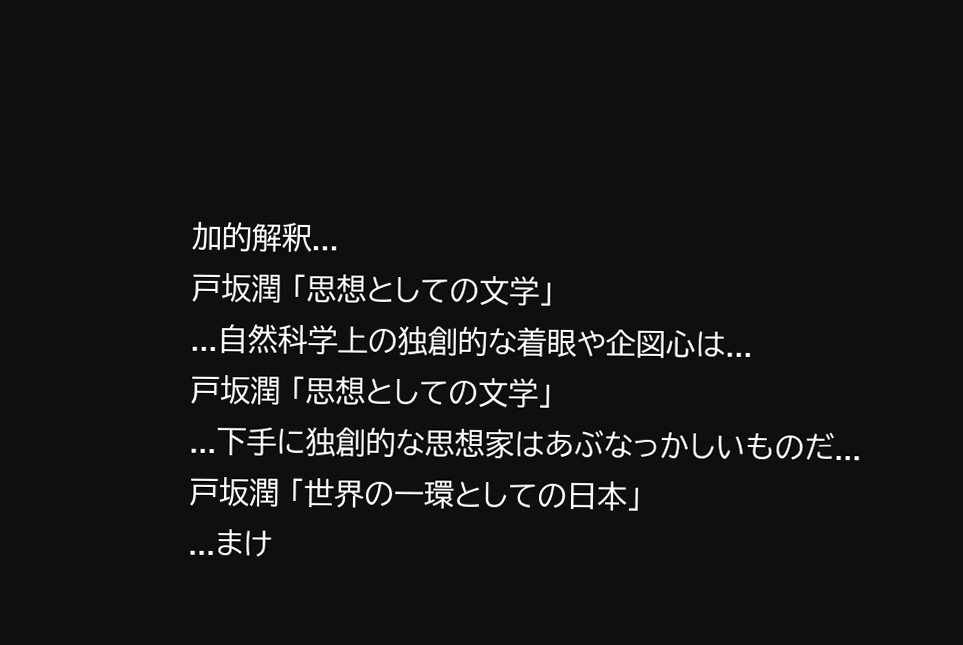加的解釈...
戸坂潤 「思想としての文学」
...自然科学上の独創的な着眼や企図心は...
戸坂潤 「思想としての文学」
...下手に独創的な思想家はあぶなっかしいものだ...
戸坂潤 「世界の一環としての日本」
...まけ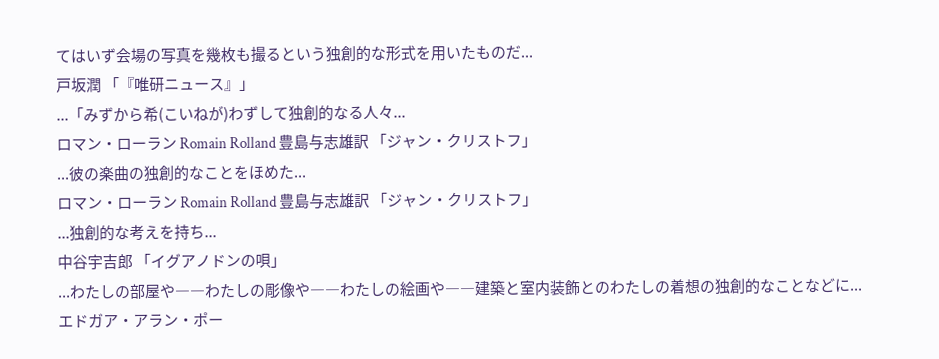てはいず会場の写真を幾枚も撮るという独創的な形式を用いたものだ...
戸坂潤 「『唯研ニュース』」
...「みずから希(こいねが)わずして独創的なる人々...
ロマン・ローラン Romain Rolland 豊島与志雄訳 「ジャン・クリストフ」
...彼の楽曲の独創的なことをほめた...
ロマン・ローラン Romain Rolland 豊島与志雄訳 「ジャン・クリストフ」
...独創的な考えを持ち...
中谷宇吉郎 「イグアノドンの唄」
...わたしの部屋や――わたしの彫像や――わたしの絵画や――建築と室内装飾とのわたしの着想の独創的なことなどに...
エドガア・アラン・ポー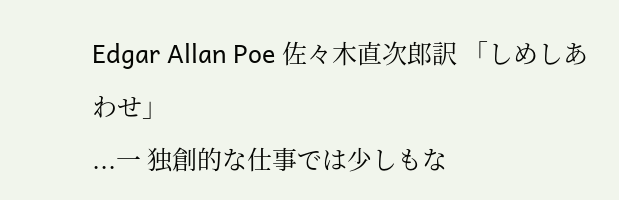Edgar Allan Poe 佐々木直次郎訳 「しめしあわせ」
...一 独創的な仕事では少しもな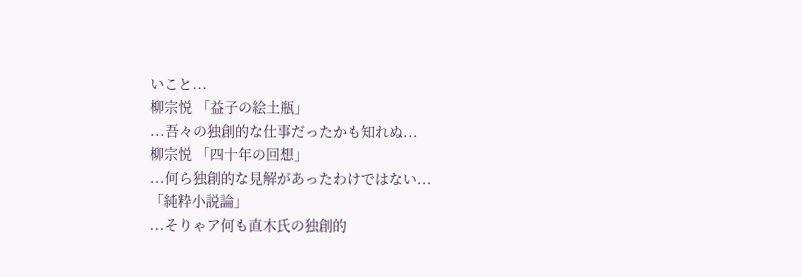いこと...
柳宗悦 「益子の絵土瓶」
...吾々の独創的な仕事だったかも知れぬ...
柳宗悦 「四十年の回想」
...何ら独創的な見解があったわけではない...
「純粋小説論」
...そりゃア何も直木氏の独創的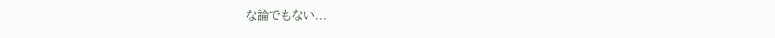な論でもない...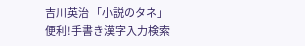吉川英治 「小説のタネ」
便利!手書き漢字入力検索